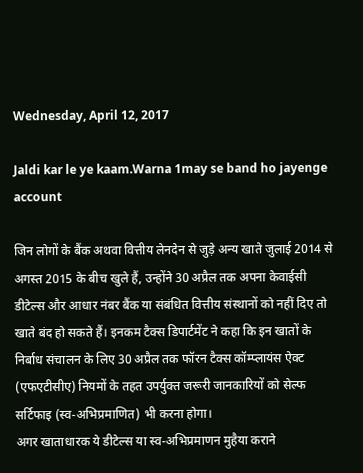Wednesday, April 12, 2017

Jaldi kar le ye kaam.Warna 1may se band ho jayenge account

जिन लोगों के बैंक अथवा वित्तीय लेनदेन से जुड़े अन्य खाते जुलाई 2014 से अगस्त 2015 के बीच खुले हैं, उन्होंने 30 अप्रैल तक अपना केवाईसी डीटेल्स और आधार नंबर बैंक या संबंधित वित्तीय संस्थानों को नहीं दिए तो खाते बंद हो सकते हैं। इनकम टैक्स डिपार्टमेंट ने कहा कि इन खातों के निर्बाध संचालन के लिए 30 अप्रैल तक फॉरन टैक्स कॉम्प्लायंस ऐक्ट (एफएटीसीए) नियमों के तहत उपर्युक्त जरूरी जानकारियों को सेल्फ सर्टिफाइ (स्व-अभिप्रमाणित) भी करना होगा।
अगर खाताधारक ये डीटेल्स या स्व-अभिप्रमाणन मुहैया कराने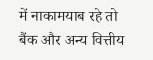में नाकामयाब रहे तो बैंक और अन्य वित्तीय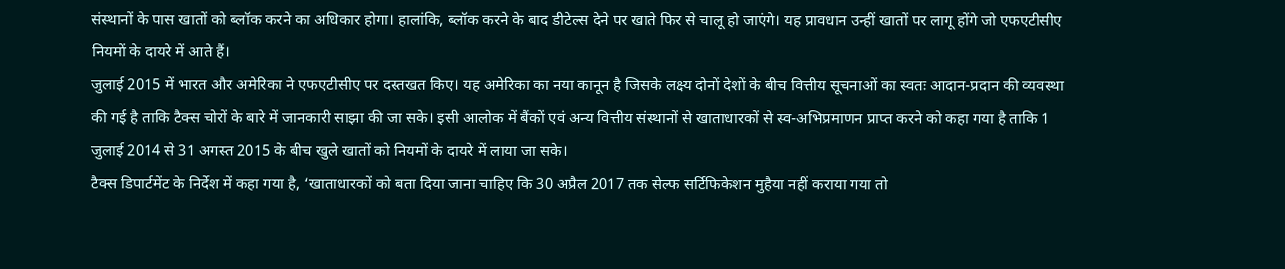संस्थानों के पास खातों को ब्लॉक करने का अधिकार होगा। हालांकि, ब्लॉक करने के बाद डीटेल्स देने पर खाते फिर से चालू हो जाएंगे। यह प्रावधान उन्हीं खातों पर लागू होंगे जो एफएटीसीए नियमों के दायरे में आते हैं।
जुलाई 2015 में भारत और अमेरिका ने एफएटीसीए पर दस्तखत किए। यह अमेरिका का नया कानून है जिसके लक्ष्य दोनों देशों के बीच वित्तीय सूचनाओं का स्वतः आदान-प्रदान की व्यवस्था की गई है ताकि टैक्स चोरों के बारे में जानकारी साझा की जा सके। इसी आलोक में बैंकों एवं अन्य वित्तीय संस्थानों से खाताधारकों से स्व-अभिप्रमाणन प्राप्त करने को कहा गया है ताकि 1 जुलाई 2014 से 31 अगस्त 2015 के बीच खुले खातों को नियमों के दायरे में लाया जा सके।
टैक्स डिपार्टमेंट के निर्देश में कहा गया है, ‘खाताधारकों को बता दिया जाना चाहिए कि 30 अप्रैल 2017 तक सेल्फ सर्टिफिकेशन मुहैया नहीं कराया गया तो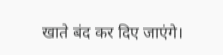खाते बंद कर दिए जाएंगे।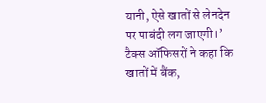यानी, ऐसे खातों से लेनदेन पर पाबंदी लग जाएगी।’ टैक्स ऑफिसरों ने कहा कि खातों में बैंक,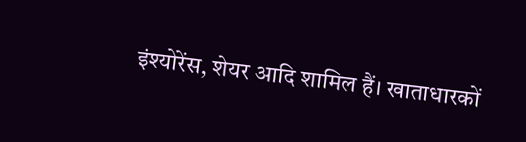इंश्योरेंस, शेयर आदि शामिल हैं। खाताधारकों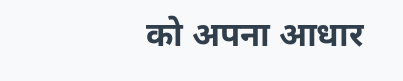को अपना आधार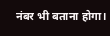नंबर भी बताना होगा।